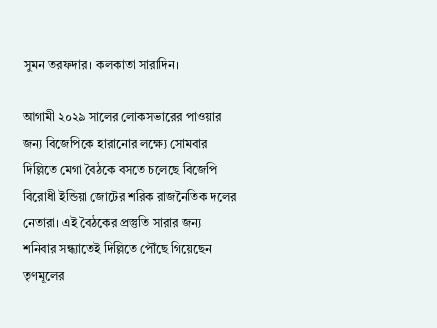সুমন তরফদার। কলকাতা সারাদিন।

আগামী ২০২৯ সালের লোকসভারের পাওয়ার জন্য বিজেপিকে হারানোর লক্ষ্যে সোমবার দিল্লিতে মেগা বৈঠকে বসতে চলেছে বিজেপি বিরোধী ইন্ডিয়া জোটের শরিক রাজনৈতিক দলের নেতারা। এই বৈঠকের প্রস্তুতি সারার জন্য শনিবার সন্ধ্যাতেই দিল্লিতে পৌঁছে গিয়েছেন তৃণমূলের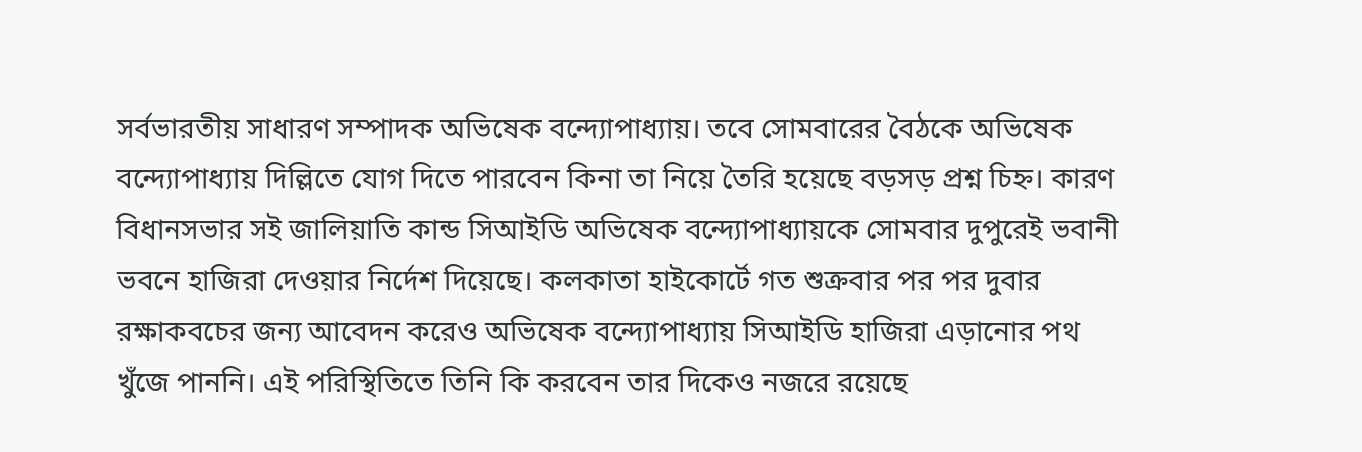সর্বভারতীয় সাধারণ সম্পাদক অভিষেক বন্দ্যোপাধ্যায়। তবে সোমবারের বৈঠকে অভিষেক বন্দ্যোপাধ্যায় দিল্লিতে যোগ দিতে পারবেন কিনা তা নিয়ে তৈরি হয়েছে বড়সড় প্রশ্ন চিহ্ন। কারণ বিধানসভার সই জালিয়াতি কান্ড সিআইডি অভিষেক বন্দ্যোপাধ্যায়কে সোমবার দুপুরেই ভবানী ভবনে হাজিরা দেওয়ার নির্দেশ দিয়েছে। কলকাতা হাইকোর্টে গত শুক্রবার পর পর দুবার রক্ষাকবচের জন্য আবেদন করেও অভিষেক বন্দ্যোপাধ্যায় সিআইডি হাজিরা এড়ানোর পথ খুঁজে পাননি। এই পরিস্থিতিতে তিনি কি করবেন তার দিকেও নজরে রয়েছে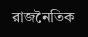রাজনৈতিক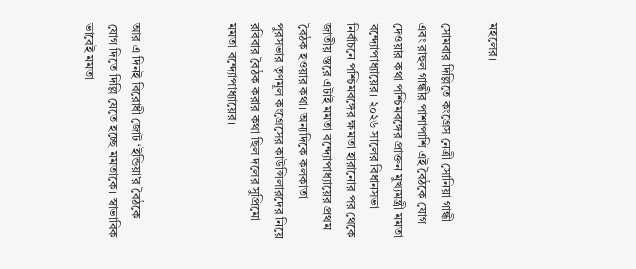মহলের।

সোমবার দিল্লিতে কংগ্রেস নেত্রী সোনিয়া গান্ধী এবং রাহুল গান্ধীর পাশাপাশি এই বৈঠকে যোগ দেওয়ার কথা পশ্চিমবঙ্গের প্রাক্তন মুখ্যমন্ত্রী মমতা বন্দ্যোপাধ্যায়ের। ২০২৬ সালের বিধানসভা নির্বাচনে পশ্চিমবঙ্গের ক্ষমতা হারানোর পর থেকে জাতীয় স্তরে এটাই মমতা বন্দ্যোপাধ্যায়ের প্রথম বৈঠক হওয়ার কথা। অন্যদিকে কলকাতা পুরসভার তৃণমূল কংগ্রেসের কাউন্সিলারদের নিয়ে রবিবার বৈঠক করার কথা ছিল দলের সুপ্রিমো মমতা বন্দ্যোপাধ্যায়ের।



আর এ দিনই বিরোধী জোট ‘ইন্ডিয়া’র বৈঠকে যোগ দিতে দিল্লি যেতে হচ্ছে মমতাকে। স্বাভাবিক ভাবেই মমতা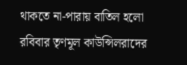থাকতে না-পারায় বাতিল হলো রবিবার তৃণমূল কাউন্সিলরাদের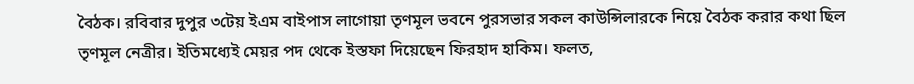বৈঠক। রবিবার দুপুর ৩টেয় ইএম বাইপাস লাগোয়া তৃণমূল ভবনে পুরসভার সকল কাউন্সিলারকে নিয়ে বৈঠক করার কথা ছিল তৃণমূল নেত্রীর। ইতিমধ্যেই মেয়র পদ থেকে ইস্তফা দিয়েছেন ফিরহাদ হাকিম। ফলত,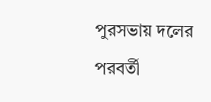পুরসভায় দলের পরবর্তী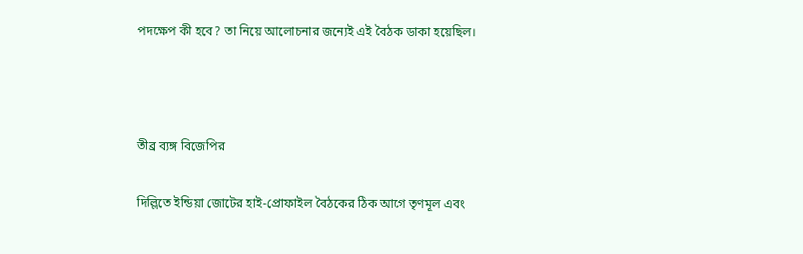পদক্ষেপ কী হবে? তা নিয়ে আলোচনার জন্যেই এই বৈঠক ডাকা হয়েছিল।



তীব্র ব্যঙ্গ বিজেপির

দিল্লিতে ইন্ডিয়া জোটের হাই-প্রোফাইল বৈঠকের ঠিক আগে তৃণমূল এবং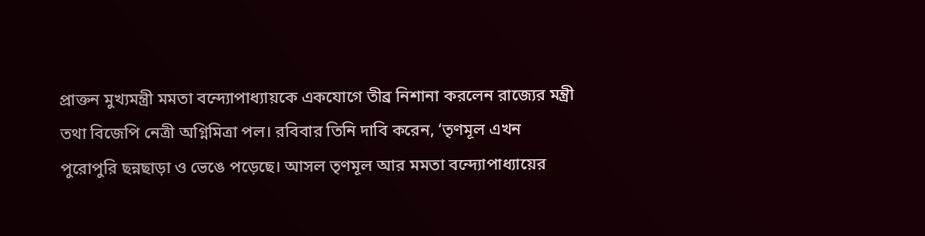প্রাক্তন মুখ্যমন্ত্রী মমতা বন্দ্যোপাধ্যায়কে একযোগে তীব্র নিশানা করলেন রাজ্যের মন্ত্রী তথা বিজেপি নেত্রী অগ্নিমিত্রা পল। রবিবার তিনি দাবি করেন, ‘তৃণমূল এখন পুরোপুরি ছন্নছাড়া ও ভেঙে পড়েছে। আসল তৃণমূল আর মমতা বন্দ্যোপাধ্যায়ের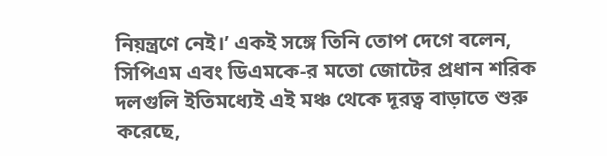নিয়ন্ত্রণে নেই।’ একই সঙ্গে তিনি তোপ দেগে বলেন, সিপিএম এবং ডিএমকে-র মতো জোটের প্রধান শরিক দলগুলি ইতিমধ্যেই এই মঞ্চ থেকে দূরত্ব বাড়াতে শুরু করেছে,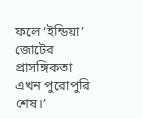ফলে ‘ইন্ডিয়া’ জোটের প্রাসঙ্গিকতা এখন পুরোপুরি শেষ।’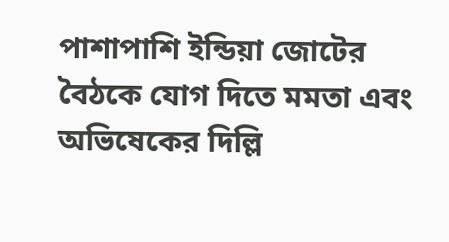পাশাপাশি ইন্ডিয়া জোটের বৈঠকে যোগ দিতে মমতা এবং অভিষেকের দিল্লি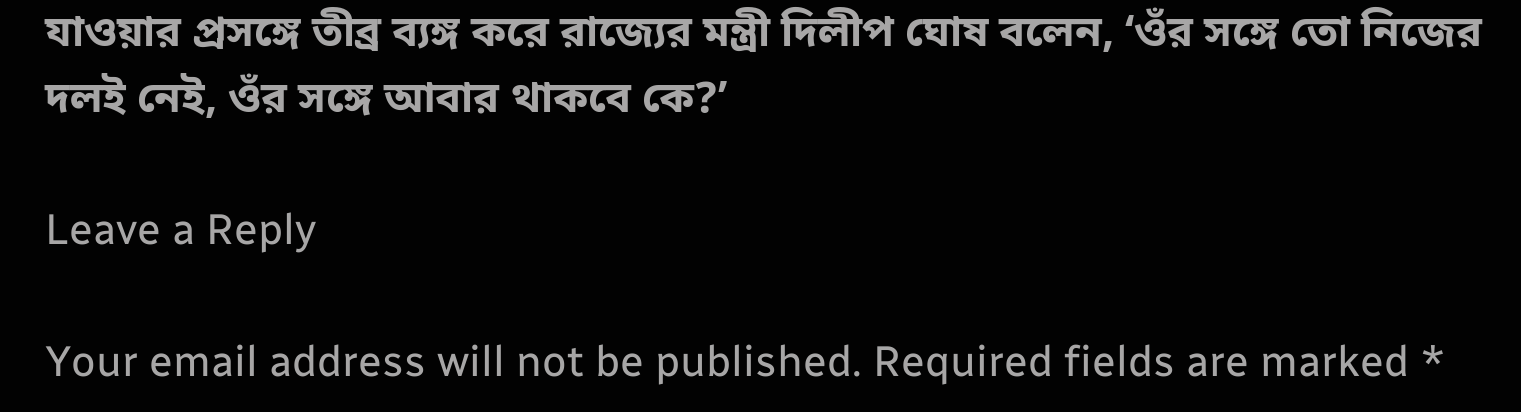যাওয়ার প্রসঙ্গে তীব্র ব্যঙ্গ করে রাজ্যের মন্ত্রী দিলীপ ঘোষ বলেন, ‘ওঁর সঙ্গে তো নিজের দলই নেই, ওঁর সঙ্গে আবার থাকবে কে?’

Leave a Reply

Your email address will not be published. Required fields are marked *